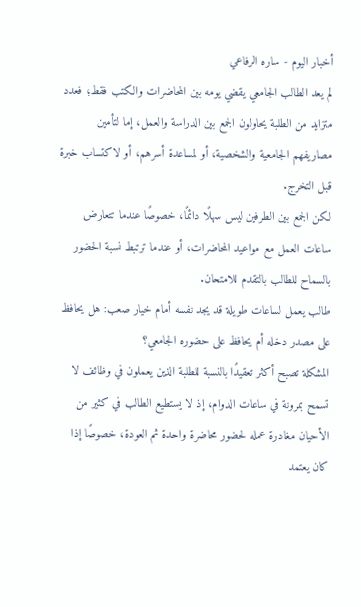أخبار اليوم - ساره الرفاعي
لم يعد الطالب الجامعي يقضي يومه بين المحاضرات والكتب فقط؛ فعدد متزايد من الطلبة يحاولون الجمع بين الدراسة والعمل، إما لتأمين مصاريفهم الجامعية والشخصية، أو لمساعدة أسرهم، أو لاكتساب خبرة قبل التخرج.
لكن الجمع بين الطرفين ليس سهلًا دائمًا، خصوصًا عندما تتعارض ساعات العمل مع مواعيد المحاضرات، أو عندما ترتبط نسبة الحضور بالسماح للطالب بالتقدم للامتحان.
طالب يعمل لساعات طويلة قد يجد نفسه أمام خيار صعب: هل يحافظ على مصدر دخله أم يحافظ على حضوره الجامعي؟
المشكلة تصبح أكثر تعقيدًا بالنسبة للطلبة الذين يعملون في وظائف لا تسمح بمرونة في ساعات الدوام، إذ لا يستطيع الطالب في كثير من الأحيان مغادرة عمله لحضور محاضرة واحدة ثم العودة، خصوصًا إذا كان يعتمد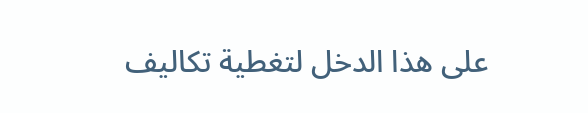على هذا الدخل لتغطية تكاليف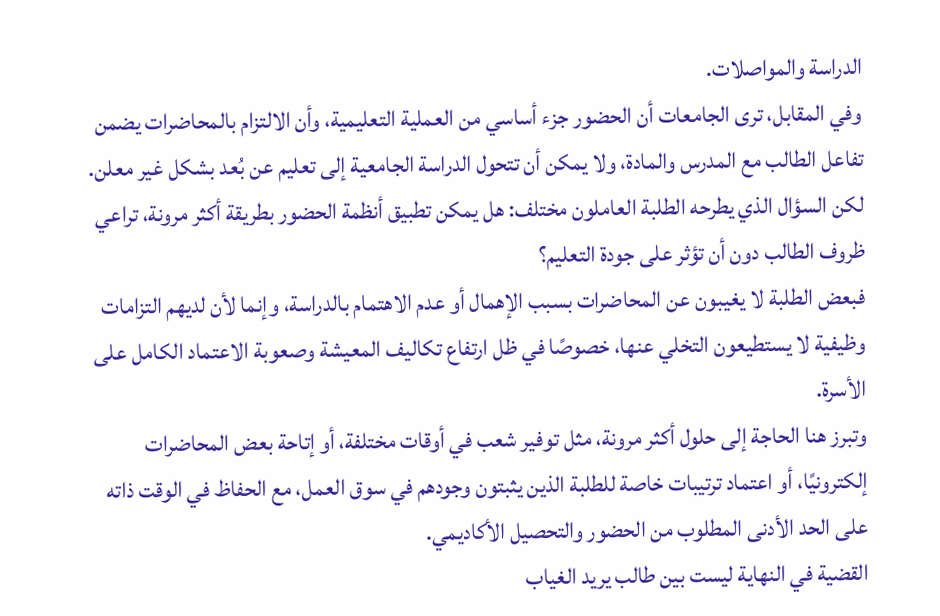الدراسة والمواصلات.
وفي المقابل، ترى الجامعات أن الحضور جزء أساسي من العملية التعليمية، وأن الالتزام بالمحاضرات يضمن تفاعل الطالب مع المدرس والمادة، ولا يمكن أن تتحول الدراسة الجامعية إلى تعليم عن بُعد بشكل غير معلن.
لكن السؤال الذي يطرحه الطلبة العاملون مختلف: هل يمكن تطبيق أنظمة الحضور بطريقة أكثر مرونة، تراعي ظروف الطالب دون أن تؤثر على جودة التعليم؟
فبعض الطلبة لا يغيبون عن المحاضرات بسبب الإهمال أو عدم الاهتمام بالدراسة، وإنما لأن لديهم التزامات وظيفية لا يستطيعون التخلي عنها، خصوصًا في ظل ارتفاع تكاليف المعيشة وصعوبة الاعتماد الكامل على الأسرة.
وتبرز هنا الحاجة إلى حلول أكثر مرونة، مثل توفير شعب في أوقات مختلفة، أو إتاحة بعض المحاضرات إلكترونيًا، أو اعتماد ترتيبات خاصة للطلبة الذين يثبتون وجودهم في سوق العمل، مع الحفاظ في الوقت ذاته على الحد الأدنى المطلوب من الحضور والتحصيل الأكاديمي.
القضية في النهاية ليست بين طالب يريد الغياب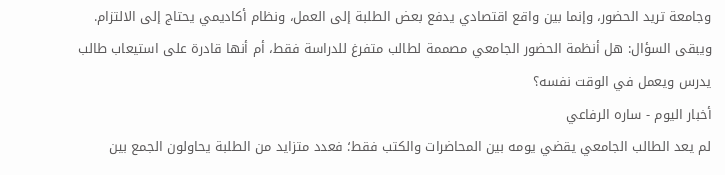وجامعة تريد الحضور، وإنما بين واقع اقتصادي يدفع بعض الطلبة إلى العمل، ونظام أكاديمي يحتاج إلى الالتزام.
ويبقى السؤال: هل أنظمة الحضور الجامعي مصممة لطالب متفرغ للدراسة فقط، أم أنها قادرة على استيعاب طالب يدرس ويعمل في الوقت نفسه؟
أخبار اليوم - ساره الرفاعي
لم يعد الطالب الجامعي يقضي يومه بين المحاضرات والكتب فقط؛ فعدد متزايد من الطلبة يحاولون الجمع بين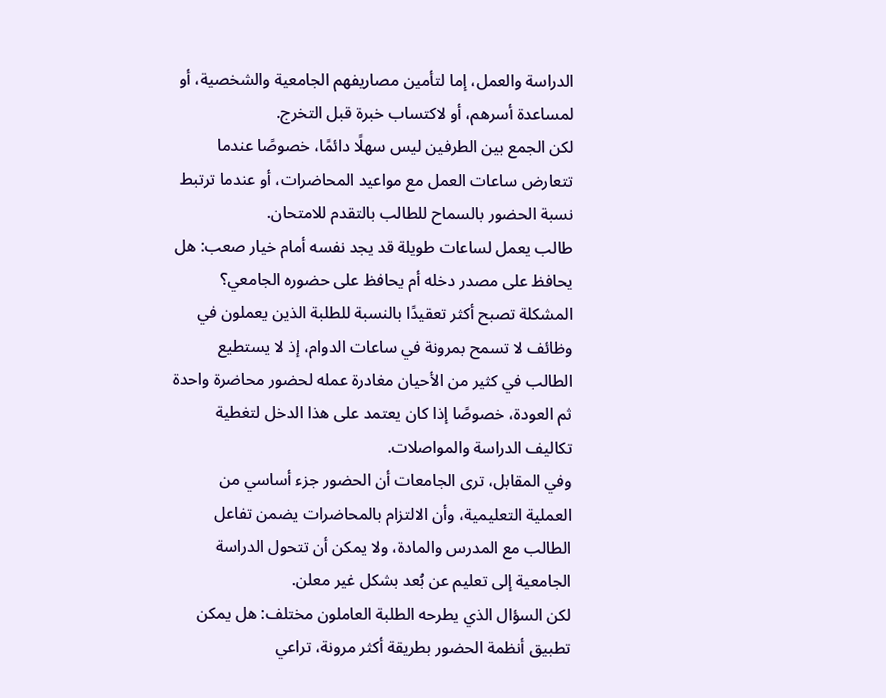الدراسة والعمل، إما لتأمين مصاريفهم الجامعية والشخصية، أو لمساعدة أسرهم، أو لاكتساب خبرة قبل التخرج.
لكن الجمع بين الطرفين ليس سهلًا دائمًا، خصوصًا عندما تتعارض ساعات العمل مع مواعيد المحاضرات، أو عندما ترتبط نسبة الحضور بالسماح للطالب بالتقدم للامتحان.
طالب يعمل لساعات طويلة قد يجد نفسه أمام خيار صعب: هل يحافظ على مصدر دخله أم يحافظ على حضوره الجامعي؟
المشكلة تصبح أكثر تعقيدًا بالنسبة للطلبة الذين يعملون في وظائف لا تسمح بمرونة في ساعات الدوام، إذ لا يستطيع الطالب في كثير من الأحيان مغادرة عمله لحضور محاضرة واحدة ثم العودة، خصوصًا إذا كان يعتمد على هذا الدخل لتغطية تكاليف الدراسة والمواصلات.
وفي المقابل، ترى الجامعات أن الحضور جزء أساسي من العملية التعليمية، وأن الالتزام بالمحاضرات يضمن تفاعل الطالب مع المدرس والمادة، ولا يمكن أن تتحول الدراسة الجامعية إلى تعليم عن بُعد بشكل غير معلن.
لكن السؤال الذي يطرحه الطلبة العاملون مختلف: هل يمكن تطبيق أنظمة الحضور بطريقة أكثر مرونة، تراعي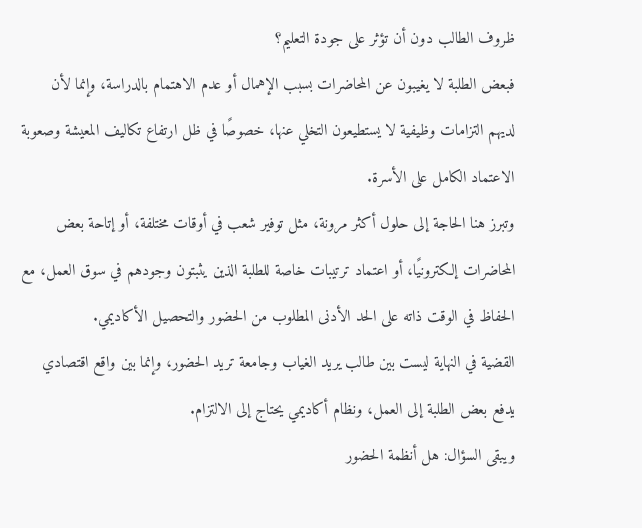ظروف الطالب دون أن تؤثر على جودة التعليم؟
فبعض الطلبة لا يغيبون عن المحاضرات بسبب الإهمال أو عدم الاهتمام بالدراسة، وإنما لأن لديهم التزامات وظيفية لا يستطيعون التخلي عنها، خصوصًا في ظل ارتفاع تكاليف المعيشة وصعوبة الاعتماد الكامل على الأسرة.
وتبرز هنا الحاجة إلى حلول أكثر مرونة، مثل توفير شعب في أوقات مختلفة، أو إتاحة بعض المحاضرات إلكترونيًا، أو اعتماد ترتيبات خاصة للطلبة الذين يثبتون وجودهم في سوق العمل، مع الحفاظ في الوقت ذاته على الحد الأدنى المطلوب من الحضور والتحصيل الأكاديمي.
القضية في النهاية ليست بين طالب يريد الغياب وجامعة تريد الحضور، وإنما بين واقع اقتصادي يدفع بعض الطلبة إلى العمل، ونظام أكاديمي يحتاج إلى الالتزام.
ويبقى السؤال: هل أنظمة الحضور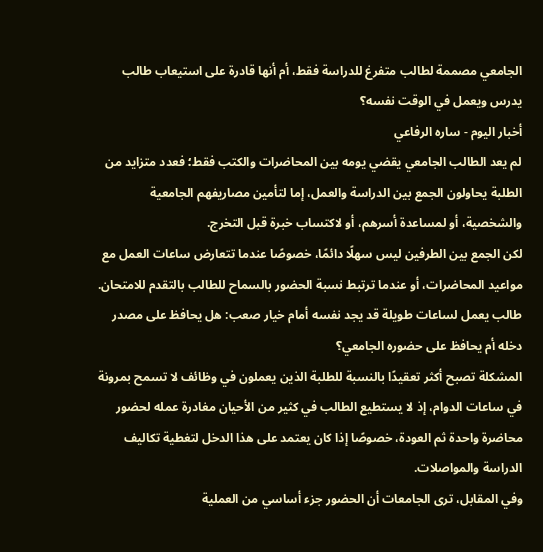الجامعي مصممة لطالب متفرغ للدراسة فقط، أم أنها قادرة على استيعاب طالب يدرس ويعمل في الوقت نفسه؟
أخبار اليوم - ساره الرفاعي
لم يعد الطالب الجامعي يقضي يومه بين المحاضرات والكتب فقط؛ فعدد متزايد من الطلبة يحاولون الجمع بين الدراسة والعمل، إما لتأمين مصاريفهم الجامعية والشخصية، أو لمساعدة أسرهم، أو لاكتساب خبرة قبل التخرج.
لكن الجمع بين الطرفين ليس سهلًا دائمًا، خصوصًا عندما تتعارض ساعات العمل مع مواعيد المحاضرات، أو عندما ترتبط نسبة الحضور بالسماح للطالب بالتقدم للامتحان.
طالب يعمل لساعات طويلة قد يجد نفسه أمام خيار صعب: هل يحافظ على مصدر دخله أم يحافظ على حضوره الجامعي؟
المشكلة تصبح أكثر تعقيدًا بالنسبة للطلبة الذين يعملون في وظائف لا تسمح بمرونة في ساعات الدوام، إذ لا يستطيع الطالب في كثير من الأحيان مغادرة عمله لحضور محاضرة واحدة ثم العودة، خصوصًا إذا كان يعتمد على هذا الدخل لتغطية تكاليف الدراسة والمواصلات.
وفي المقابل، ترى الجامعات أن الحضور جزء أساسي من العملية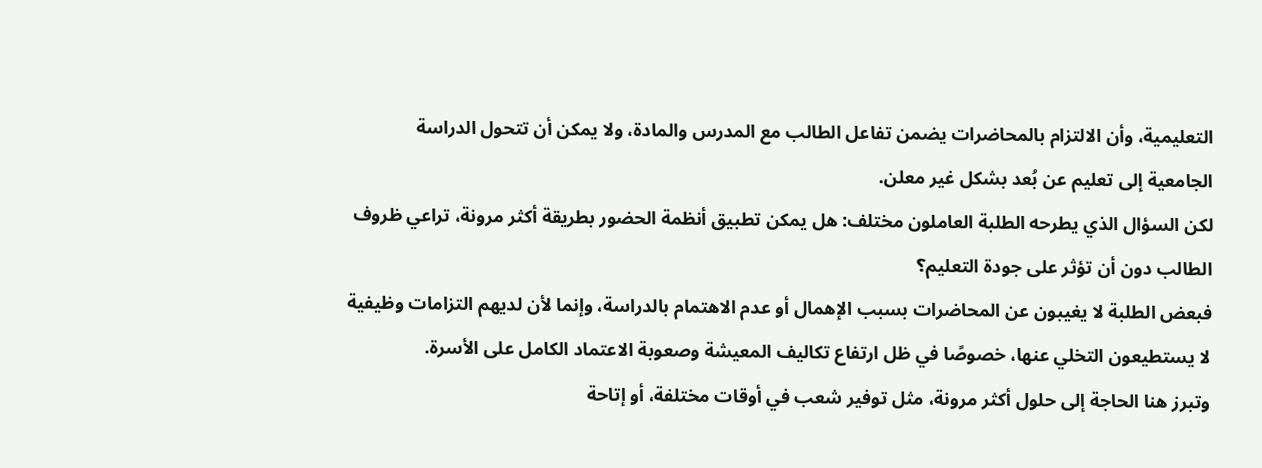التعليمية، وأن الالتزام بالمحاضرات يضمن تفاعل الطالب مع المدرس والمادة، ولا يمكن أن تتحول الدراسة الجامعية إلى تعليم عن بُعد بشكل غير معلن.
لكن السؤال الذي يطرحه الطلبة العاملون مختلف: هل يمكن تطبيق أنظمة الحضور بطريقة أكثر مرونة، تراعي ظروف الطالب دون أن تؤثر على جودة التعليم؟
فبعض الطلبة لا يغيبون عن المحاضرات بسبب الإهمال أو عدم الاهتمام بالدراسة، وإنما لأن لديهم التزامات وظيفية لا يستطيعون التخلي عنها، خصوصًا في ظل ارتفاع تكاليف المعيشة وصعوبة الاعتماد الكامل على الأسرة.
وتبرز هنا الحاجة إلى حلول أكثر مرونة، مثل توفير شعب في أوقات مختلفة، أو إتاحة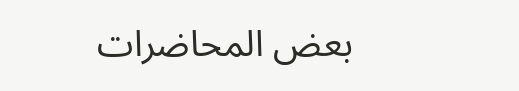بعض المحاضرات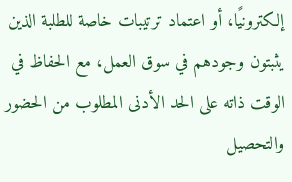إلكترونيًا، أو اعتماد ترتيبات خاصة للطلبة الذين يثبتون وجودهم في سوق العمل، مع الحفاظ في الوقت ذاته على الحد الأدنى المطلوب من الحضور والتحصيل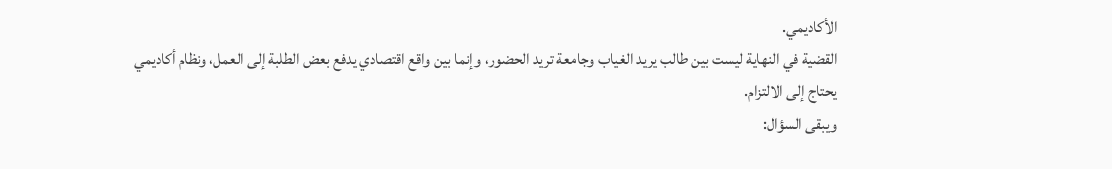الأكاديمي.
القضية في النهاية ليست بين طالب يريد الغياب وجامعة تريد الحضور، وإنما بين واقع اقتصادي يدفع بعض الطلبة إلى العمل، ونظام أكاديمي يحتاج إلى الالتزام.
ويبقى السؤال: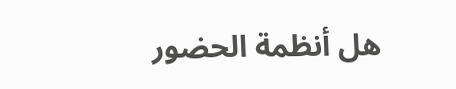هل أنظمة الحضور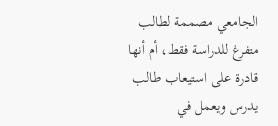الجامعي مصممة لطالب متفرغ للدراسة فقط، أم أنها قادرة على استيعاب طالب يدرس ويعمل في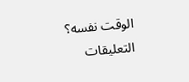الوقت نفسه؟
التعليقات